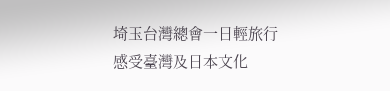埼玉台灣總會一日輕旅行 感受臺灣及日本文化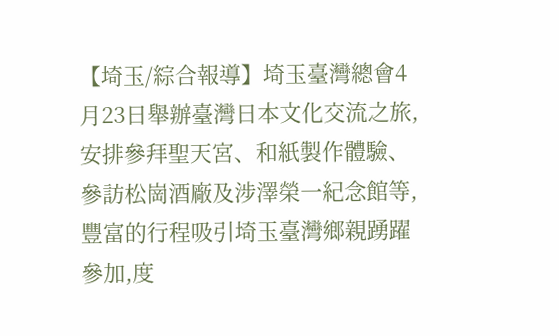【埼玉/綜合報導】埼玉臺灣總會4月23日舉辦臺灣日本文化交流之旅,安排參拜聖天宮、和紙製作體驗、參訪松崗酒廠及涉澤榮一紀念館等,豐富的行程吸引埼玉臺灣鄉親踴躍參加,度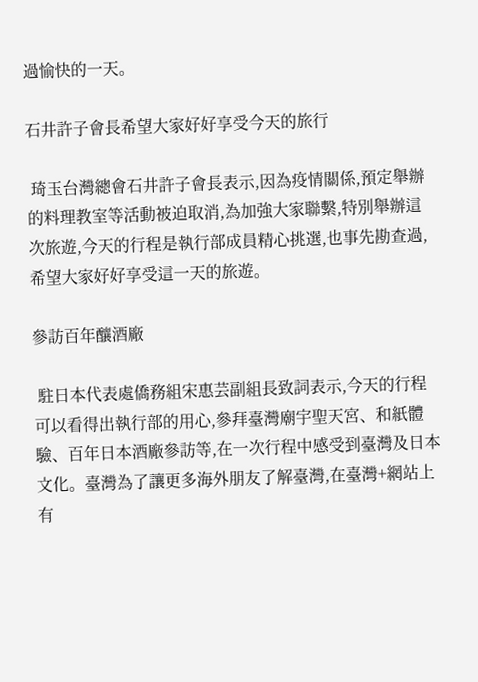過愉快的一天。

石井許子會長希望大家好好享受今天的旅行

 琦玉台灣總會石井許子會長表示,因為疫情關係,預定舉辦的料理教室等活動被迫取消,為加強大家聯繫,特別舉辦這次旅遊,今天的行程是執行部成員精心挑選,也事先勘查過,希望大家好好享受這一天的旅遊。

參訪百年釀酒廠

 駐日本代表處僑務組宋惠芸副組長致詞表示,今天的行程可以看得出執行部的用心,參拜臺灣廟宇聖天宮、和紙體驗、百年日本酒廠參訪等,在一次行程中感受到臺灣及日本文化。臺灣為了讓更多海外朋友了解臺灣,在臺灣+網站上有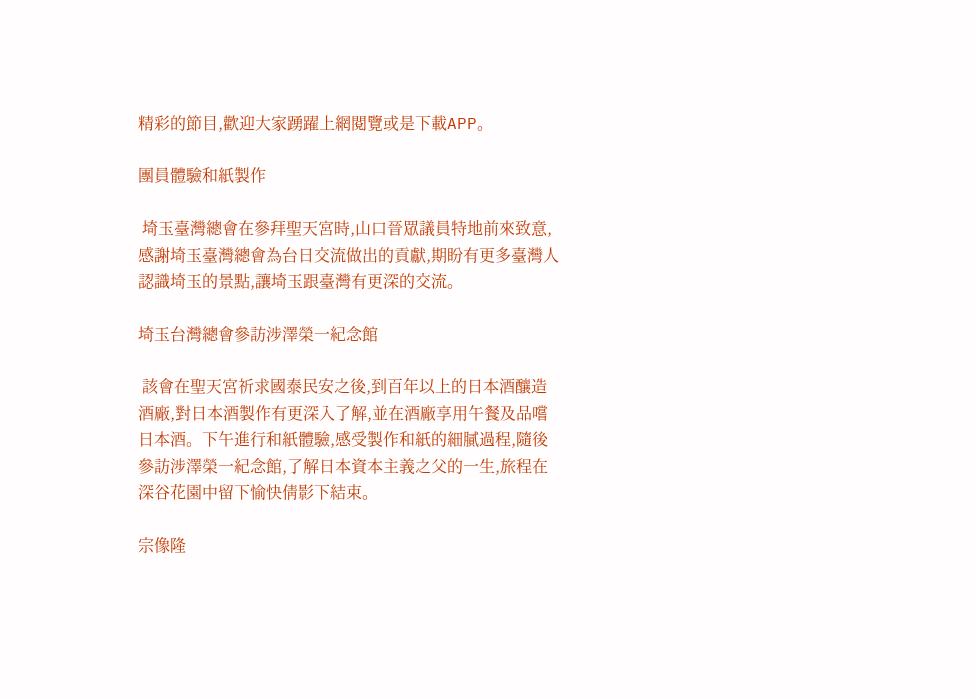精彩的節目,歡迎大家踴躍上網閱覽或是下載APP。

團員體驗和紙製作

 埼玉臺灣總會在參拜聖天宮時,山口晉眾議員特地前來致意,感謝埼玉臺灣總會為台日交流做出的貢獻,期盼有更多臺灣人認識埼玉的景點,讓埼玉跟臺灣有更深的交流。

埼玉台灣總會參訪涉澤榮一紀念館

 該會在聖天宮祈求國泰民安之後,到百年以上的日本酒釀造酒廠,對日本酒製作有更深入了解,並在酒廠享用午餐及品嚐日本酒。下午進行和紙體驗,感受製作和紙的細膩過程,隨後參訪涉澤榮一紀念館,了解日本資本主義之父的一生,旅程在深谷花園中留下愉快倩影下結束。

宗像隆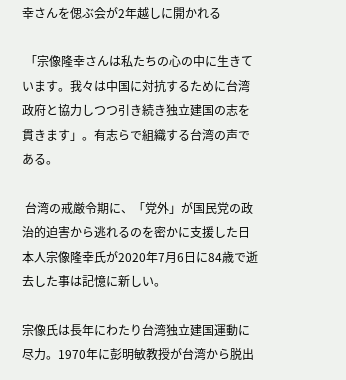幸さんを偲ぶ会が2年越しに開かれる

 「宗像隆幸さんは私たちの心の中に生きています。我々は中国に対抗するために台湾政府と協力しつつ引き続き独立建国の志を貫きます」。有志らで組織する台湾の声である。

 台湾の戒厳令期に、「党外」が国民党の政治的迫害から逃れるのを密かに支援した日本人宗像隆幸氏が2020年7月6日に84歳で逝去した事は記憶に新しい。

宗像氏は長年にわたり台湾独立建国運動に尽力。1970年に彭明敏教授が台湾から脱出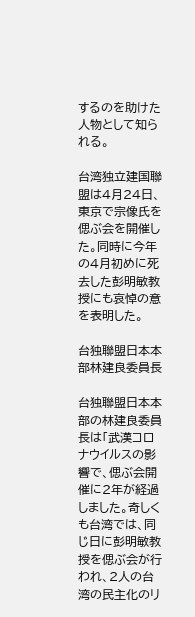するのを助けた人物として知られる。

台湾独立建国聯盟は4月24日、東京で宗像氏を偲ぶ会を開催した。同時に今年の4月初めに死去した彭明敏教授にも哀悼の意を表明した。

台独聯盟日本本部林建良委員長

台独聯盟日本本部の林建良委員長は「武漢コロナウイルスの影響で、偲ぶ会開催に2年が経過しました。奇しくも台湾では、同じ日に彭明敏教授を偲ぶ会が行われ、2人の台湾の民主化のリ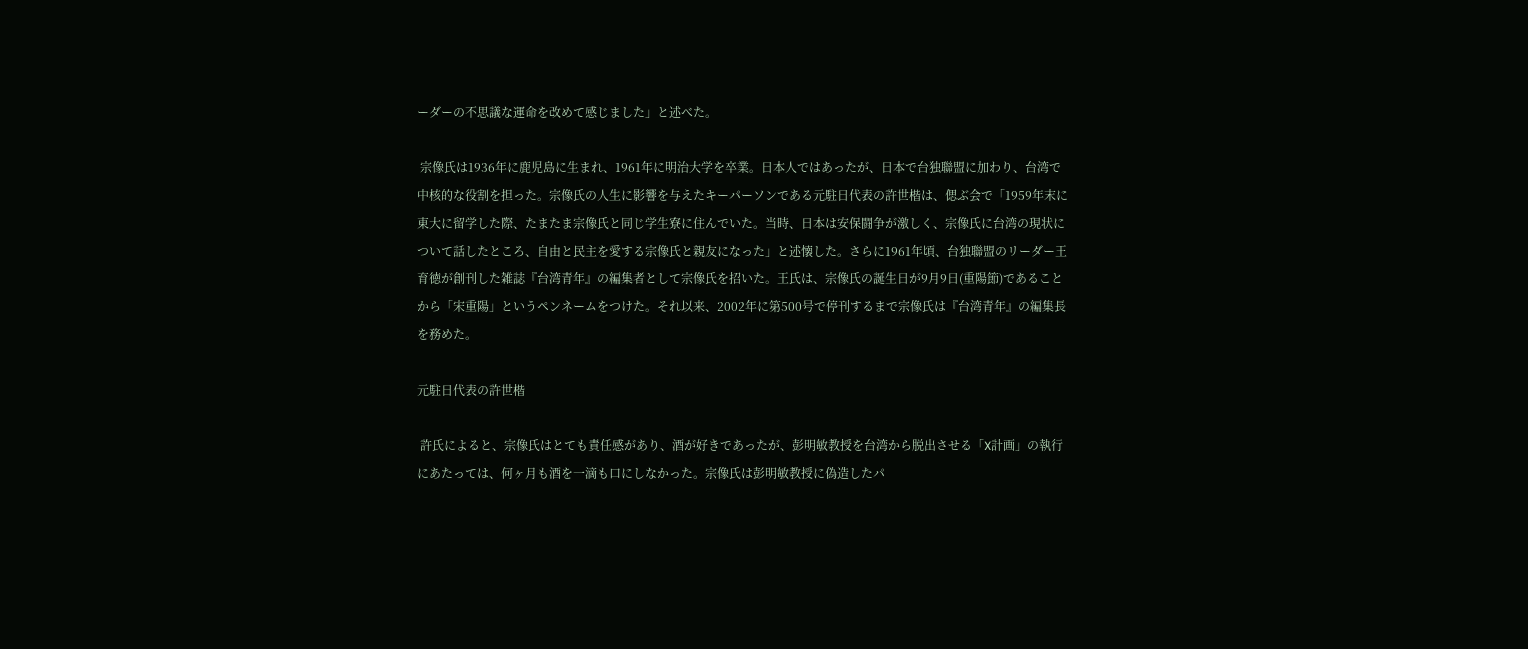ーダーの不思議な運命を改めて感じました」と述べた。

 宗像氏は1936年に鹿児島に生まれ、1961年に明治大学を卒業。日本人ではあったが、日本で台独聯盟に加わり、台湾で中核的な役割を担った。宗像氏の人生に影響を与えたキーパーソンである元駐日代表の許世楷は、偲ぶ会で「1959年末に東大に留学した際、たまたま宗像氏と同じ学生寮に住んでいた。当時、日本は安保闘争が激しく、宗像氏に台湾の現状について話したところ、自由と民主を愛する宗像氏と親友になった」と述懐した。さらに1961年頃、台独聯盟のリーダー王育徳が創刊した雑誌『台湾青年』の編集者として宗像氏を招いた。王氏は、宗像氏の誕生日が9月9日(重陽節)であることから「宋重陽」というペンネームをつけた。それ以来、2002年に第500号で停刊するまで宗像氏は『台湾青年』の編集長を務めた。

元駐日代表の許世楷

 許氏によると、宗像氏はとても責任感があり、酒が好きであったが、彭明敏教授を台湾から脱出させる「X計画」の執行にあたっては、何ヶ月も酒を一滴も口にしなかった。宗像氏は彭明敏教授に偽造したパ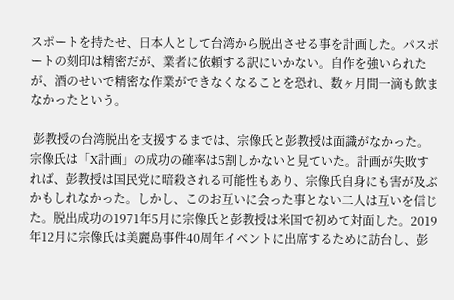スポートを持たせ、日本人として台湾から脱出させる事を計画した。パスポートの刻印は精密だが、業者に依頼する訳にいかない。自作を強いられたが、酒のせいで精密な作業ができなくなることを恐れ、数ヶ月間一滴も飲まなかったという。

 彭教授の台湾脱出を支援するまでは、宗像氏と彭教授は面識がなかった。宗像氏は「X計画」の成功の確率は5割しかないと見ていた。計画が失敗すれば、彭教授は国民党に暗殺される可能性もあり、宗像氏自身にも害が及ぶかもしれなかった。しかし、このお互いに会った事とない二人は互いを信じた。脱出成功の1971年5月に宗像氏と彭教授は米国で初めて対面した。2019年12月に宗像氏は美麗島事件40周年イベントに出席するために訪台し、彭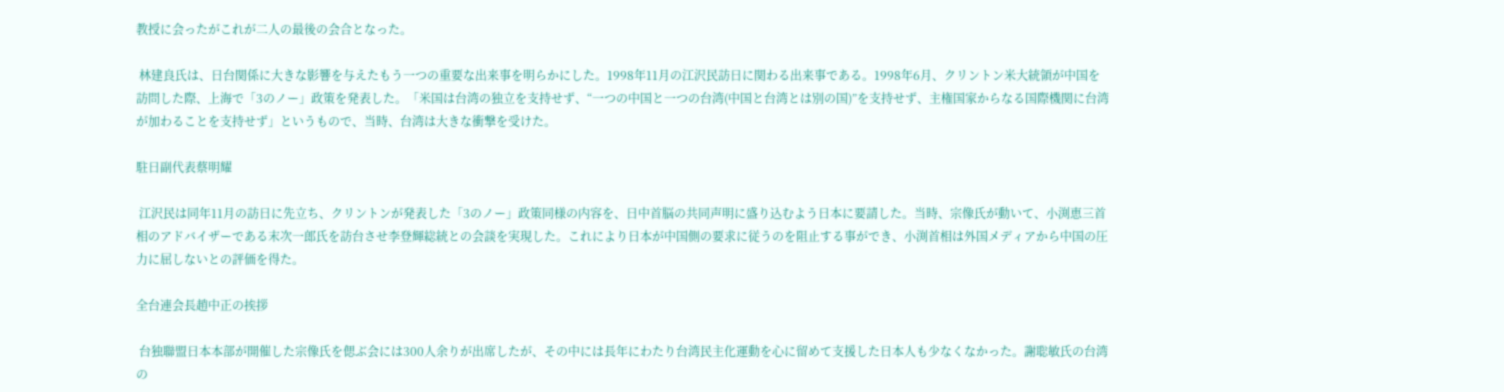教授に会ったがこれが二人の最後の会合となった。

 林建良氏は、日台関係に大きな影響を与えたもう一つの重要な出来事を明らかにした。1998年11月の江沢民訪日に関わる出来事である。1998年6月、クリントン米大統領が中国を訪問した際、上海で「3のノー」政策を発表した。「米国は台湾の独立を支持せず、“一つの中国と一つの台湾(中国と台湾とは別の国)”を支持せず、主権国家からなる国際機関に台湾が加わることを支持せず」というもので、当時、台湾は大きな衝撃を受けた。

駐日副代表蔡明耀

 江沢民は同年11月の訪日に先立ち、クリントンが発表した「3のノー」政策同様の内容を、日中首脳の共同声明に盛り込むよう日本に要請した。当時、宗像氏が動いて、小渕恵三首相のアドバイザーである末次一郎氏を訪台させ李登輝総統との会談を実現した。これにより日本が中国側の要求に従うのを阻止する事ができ、小渕首相は外国メディアから中国の圧力に屈しないとの評価を得た。

全台連会長趙中正の挨拶

 台独聯盟日本本部が開催した宗像氏を偲ぶ会には300人余りが出席したが、その中には長年にわたり台湾民主化運動を心に留めて支援した日本人も少なくなかった。謝聡敏氏の台湾の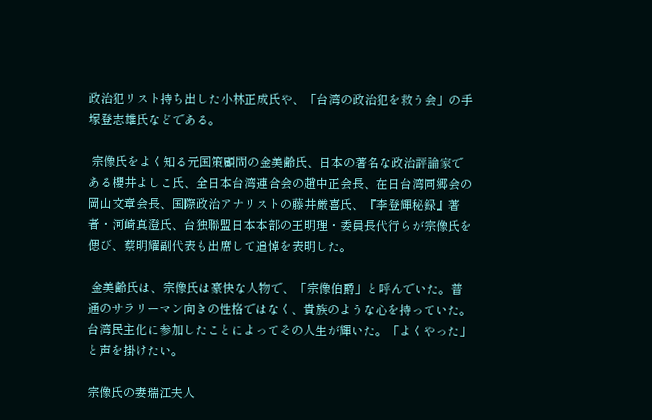政治犯リスト持ち出した小林正成氏や、「台湾の政治犯を救う会」の手塚登志雄氏などである。

 宗像氏をよく知る元国策顧問の金美齢氏、日本の著名な政治評論家である櫻井よしこ氏、全日本台湾連合会の趙中正会長、在日台湾同郷会の岡山文章会長、国際政治アナリストの藤井厳喜氏、『李登輝秘録』著者・河崎真澄氏、台独聯盟日本本部の王明理・委員長代行らが宗像氏を偲び、蔡明耀副代表も出席して追悼を表明した。

 金美齢氏は、宗像氏は豪快な人物で、「宗像伯爵」と呼んでいた。普通のサラリーマン向きの性格ではなく、貴族のような心を持っていた。台湾民主化に参加したことによってその人生が輝いた。「よくやった」と声を掛けたい。

宗像氏の妻瑞江夫人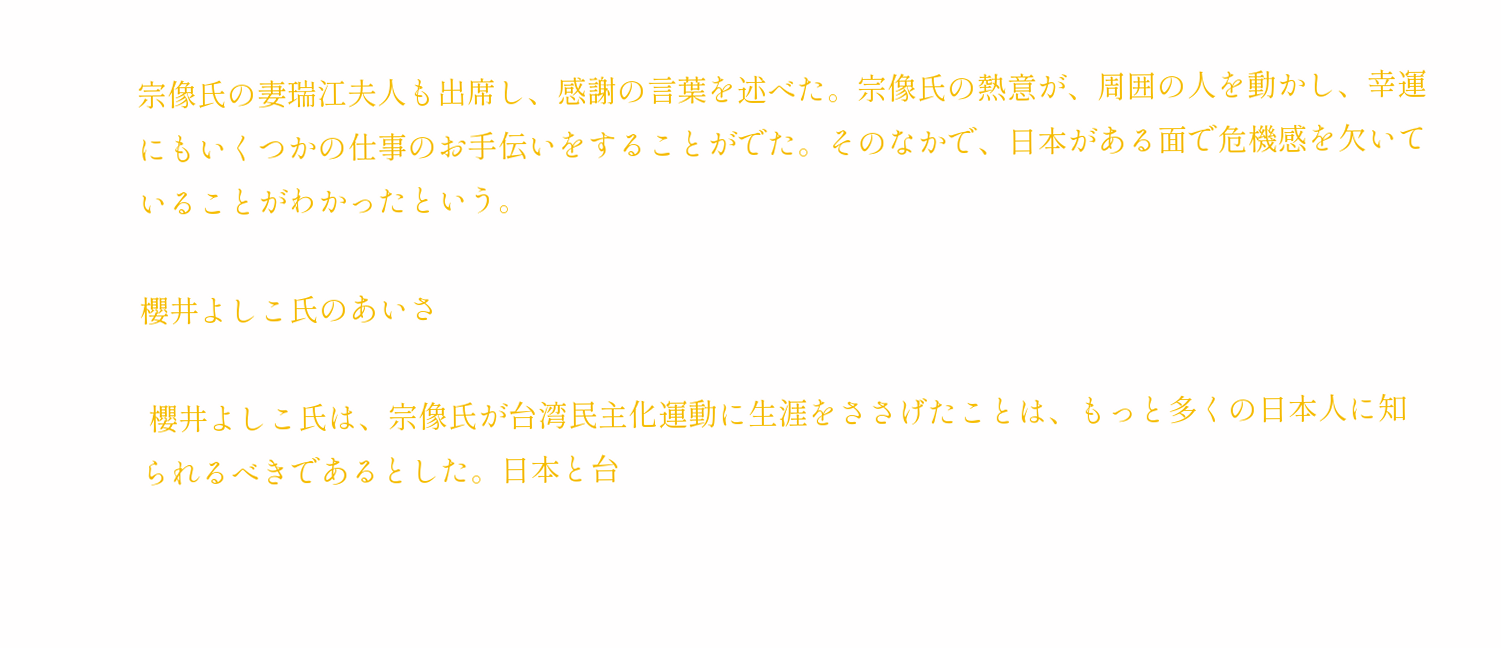宗像氏の妻瑞江夫人も出席し、感謝の言葉を述べた。宗像氏の熱意が、周囲の人を動かし、幸運にもいくつかの仕事のお手伝いをすることがでた。そのなかで、日本がある面で危機感を欠いていることがわかったという。

櫻井よしこ氏のあいさ

 櫻井よしこ氏は、宗像氏が台湾民主化運動に生涯をささげたことは、もっと多くの日本人に知られるべきであるとした。日本と台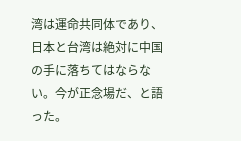湾は運命共同体であり、日本と台湾は絶対に中国の手に落ちてはならない。今が正念場だ、と語った。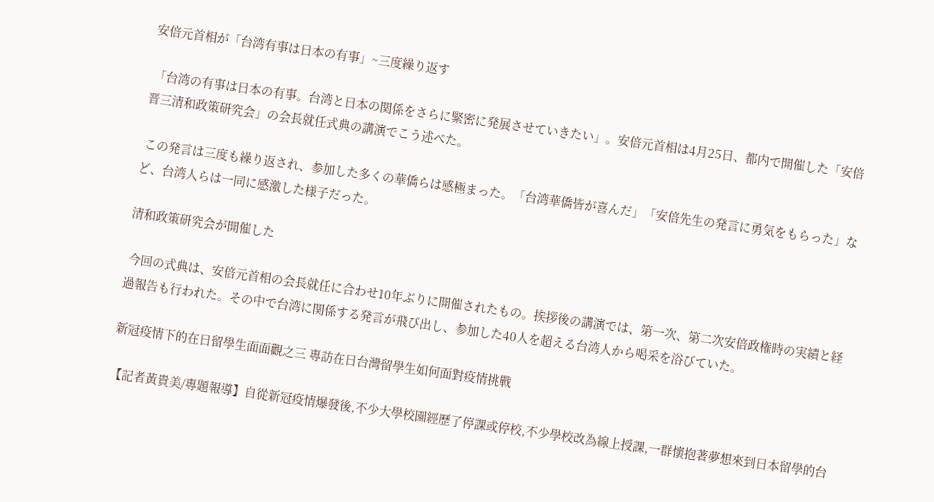安倍元首相が「台湾有事は日本の有事」~三度繰り返す

 「台湾の有事は日本の有事。台湾と日本の関係をさらに緊密に発展させていきたい」。安倍元首相は4月25日、都内で開催した「安倍晋三清和政策研究会」の会長就任式典の講演でこう述べた。

 この発言は三度も繰り返され、参加した多くの華僑らは感極まった。「台湾華僑皆が喜んだ」「安倍先生の発言に勇気をもらった」など、台湾人らは一同に感激した様子だった。

清和政策研究会が開催した

 今回の式典は、安倍元首相の会長就任に合わせ10年ぶりに開催されたもの。挨拶後の講演では、第一次、第二次安倍政権時の実績と経過報告も行われた。その中で台湾に関係する発言が飛び出し、参加した40人を超える台湾人から喝采を浴びていた。

新冠疫情下的在日留學生面面觀之三 專訪在日台灣留學生如何面對疫情挑戰

【記者黃貴美/專題報導】自從新冠疫情爆發後,不少大學校園經歷了停課或停校,不少學校改為線上授課,一群懷抱著夢想來到日本留學的台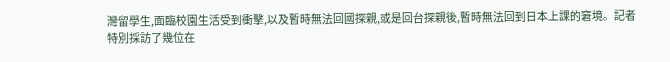灣留學生,面臨校園生活受到衝擊,以及暫時無法回國探親,或是回台探親後,暫時無法回到日本上課的窘境。記者特別採訪了幾位在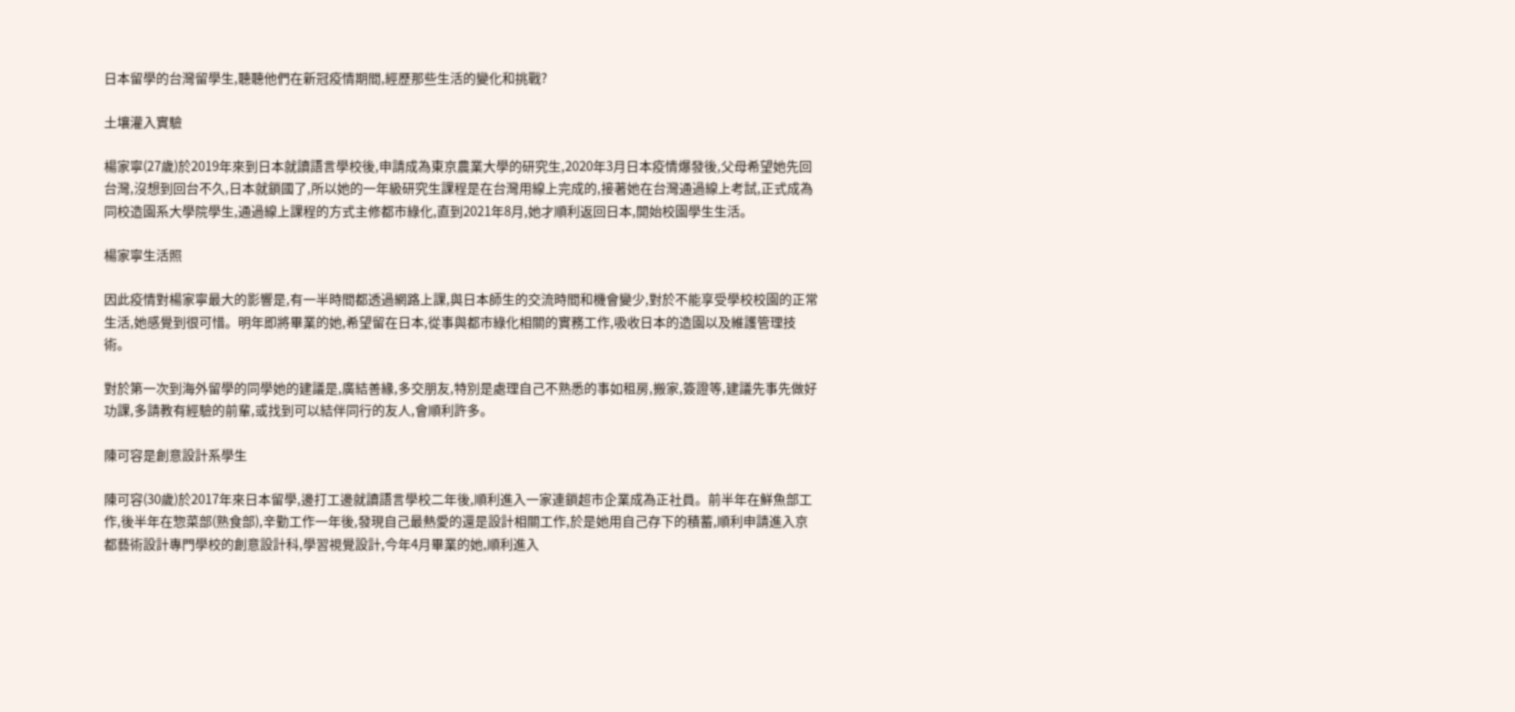日本留學的台灣留學生,聽聽他們在新冠疫情期間,經歷那些生活的變化和挑戰?

土壤灌入實驗

楊家寧(27歲)於2019年來到日本就讀語言學校後,申請成為東京農業大學的研究生,2020年3月日本疫情爆發後,父母希望她先回台灣,沒想到回台不久,日本就鎖國了,所以她的一年級研究生課程是在台灣用線上完成的,接著她在台灣通過線上考試,正式成為同校造園系大學院學生,通過線上課程的方式主修都市綠化,直到2021年8月,她才順利返回日本,開始校園學生生活。

楊家寧生活照

因此疫情對楊家寧最大的影響是,有一半時間都透過網路上課,與日本師生的交流時間和機會變少,對於不能享受學校校園的正常生活,她感覺到很可惜。明年即將畢業的她,希望留在日本,從事與都市綠化相關的實務工作,吸收日本的造園以及維護管理技術。

對於第一次到海外留學的同學她的建議是,廣結善緣,多交朋友,特別是處理自己不熟悉的事如租房,搬家,簽證等,建議先事先做好功課,多請教有經驗的前輩,或找到可以結伴同行的友人,會順利許多。

陳可容是創意設計系學生

陳可容(30歲)於2017年來日本留學,邊打工邊就讀語言學校二年後,順利進入一家連鎖超市企業成為正社員。前半年在鮮魚部工作,後半年在惣菜部(熟食部),辛勤工作一年後,發現自己最熱愛的還是設計相關工作,於是她用自己存下的積蓄,順利申請進入京都藝術設計專門學校的創意設計科,學習視覺設計,今年4月畢業的她,順利進入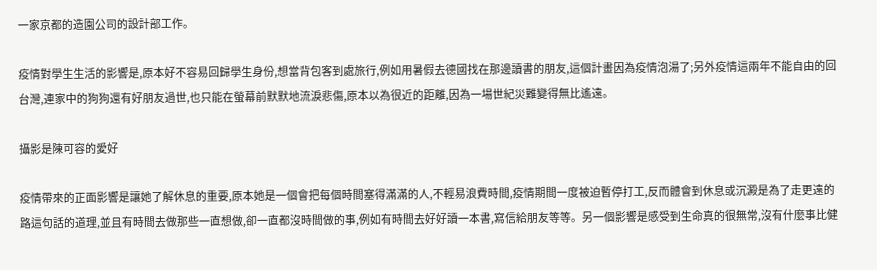一家京都的造園公司的設計部工作。

疫情對學生生活的影響是,原本好不容易回歸學生身份,想當背包客到處旅行,例如用暑假去德國找在那邊讀書的朋友,這個計畫因為疫情泡湯了;另外疫情這兩年不能自由的回台灣,連家中的狗狗還有好朋友過世,也只能在螢幕前默默地流淚悲傷,原本以為很近的距離,因為一場世紀災難變得無比遙遠。

攝影是陳可容的愛好

疫情帶來的正面影響是讓她了解休息的重要,原本她是一個會把每個時間塞得滿滿的人,不輕易浪費時間,疫情期間一度被迫暫停打工,反而體會到休息或沉澱是為了走更遠的路這句話的道理,並且有時間去做那些一直想做,卻一直都沒時間做的事,例如有時間去好好讀一本書,寫信給朋友等等。另一個影響是感受到生命真的很無常,沒有什麼事比健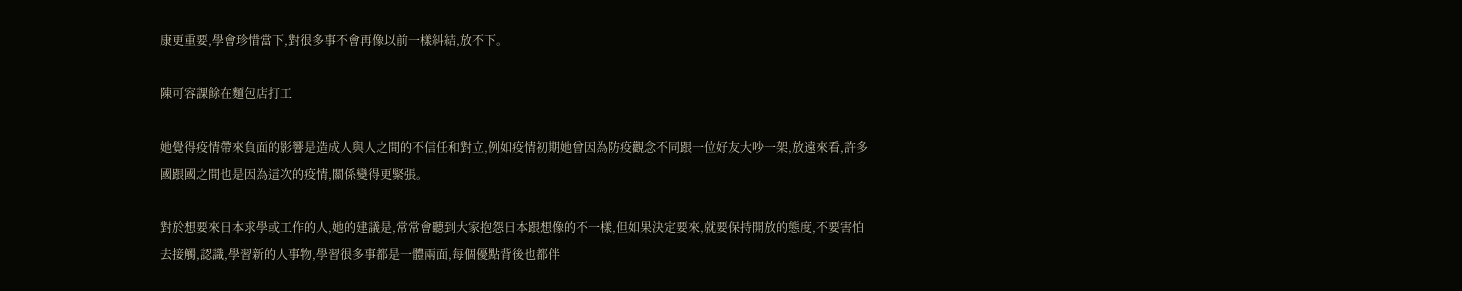康更重要,學會珍惜當下,對很多事不會再像以前一樣糾結,放不下。

陳可容課餘在麵包店打工

她覺得疫情帶來負面的影響是造成人與人之間的不信任和對立,例如疫情初期她曾因為防疫觀念不同跟一位好友大吵一架,放遠來看,許多國跟國之間也是因為這次的疫情,關係變得更緊張。

對於想要來日本求學或工作的人,她的建議是,常常會聽到大家抱怨日本跟想像的不一樣,但如果決定要來,就要保持開放的態度,不要害怕去接觸,認識,學習新的人事物,學習很多事都是一體兩面,每個優點背後也都伴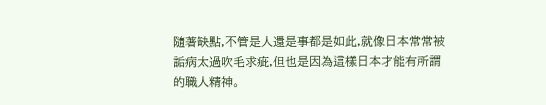隨著缺點,不管是人還是事都是如此,就像日本常常被詬病太過吹毛求疵,但也是因為這樣日本才能有所謂的職人精神。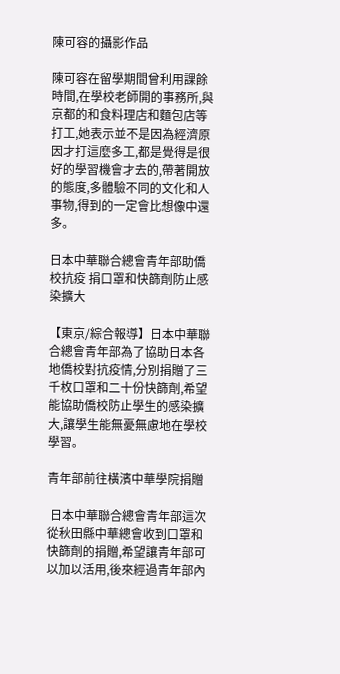陳可容的攝影作品

陳可容在留學期間曾利用課餘時間,在學校老師開的事務所,與京都的和食料理店和麵包店等打工,她表示並不是因為經濟原因才打這麼多工,都是覺得是很好的學習機會才去的,帶著開放的態度,多體驗不同的文化和人事物,得到的一定會比想像中還多。

日本中華聯合總會青年部助僑校抗疫 捐口罩和快篩劑防止感染擴大

【東京/綜合報導】日本中華聯合總會青年部為了協助日本各地僑校對抗疫情,分別捐贈了三千枚口罩和二十份快篩劑,希望能協助僑校防止學生的感染擴大,讓學生能無憂無慮地在學校學習。

青年部前往橫濱中華學院捐贈

 日本中華聯合總會青年部這次從秋田縣中華總會收到口罩和快篩劑的捐贈,希望讓青年部可以加以活用,後來經過青年部內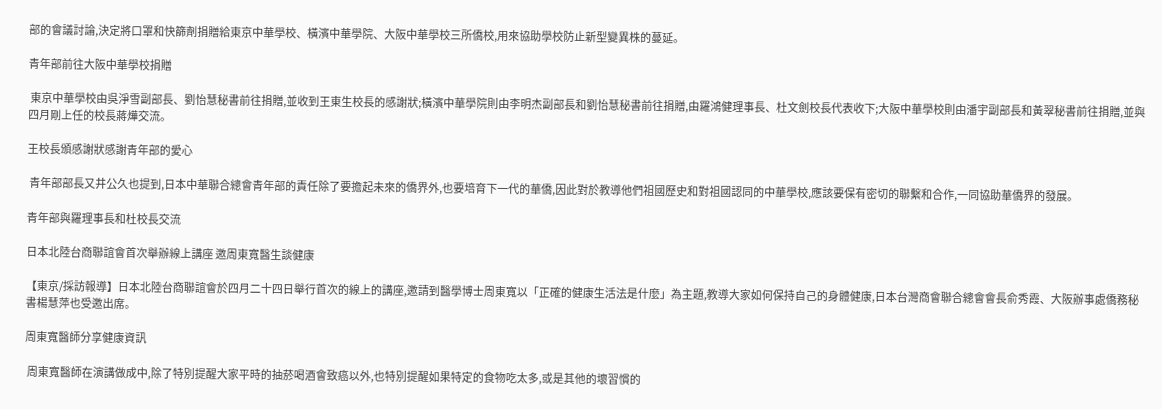部的會議討論,決定將口罩和快篩劑捐贈給東京中華學校、橫濱中華學院、大阪中華學校三所僑校,用來協助學校防止新型變異株的蔓延。

青年部前往大阪中華學校捐贈

 東京中華學校由吳淨雪副部長、劉怡慧秘書前往捐贈,並收到王東生校長的感謝狀;橫濱中華學院則由李明杰副部長和劉怡慧秘書前往捐贈,由羅鴻健理事長、杜文劍校長代表收下;大阪中華學校則由潘宇副部長和黃翠秘書前往捐贈,並與四月剛上任的校長蔣燁交流。

王校長頒感謝狀感謝青年部的愛心

 青年部部長又井公久也提到,日本中華聯合總會青年部的責任除了要擔起未來的僑界外,也要培育下一代的華僑,因此對於教導他們祖國歷史和對祖國認同的中華學校,應該要保有密切的聯繫和合作,一同協助華僑界的發展。

青年部與羅理事長和杜校長交流

日本北陸台商聯誼會首次舉辦線上講座 邀周東寬醫生談健康

【東京/採訪報導】日本北陸台商聯誼會於四月二十四日舉行首次的線上的講座,邀請到醫學博士周東寬以「正確的健康生活法是什麼」為主題,教導大家如何保持自己的身體健康,日本台灣商會聯合總會會長俞秀霞、大阪辦事處僑務秘書楊慧萍也受邀出席。

周東寬醫師分享健康資訊

 周東寬醫師在演講做成中,除了特別提醒大家平時的抽菸喝酒會致癌以外,也特別提醒如果特定的食物吃太多,或是其他的壞習慣的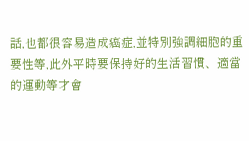話,也都很容易造成癌症,並特別強調細胞的重要性等,此外平時要保持好的生活習慣、適當的運動等才會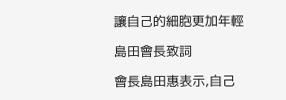讓自己的細胞更加年輕

島田會長致詞

會長島田惠表示,自己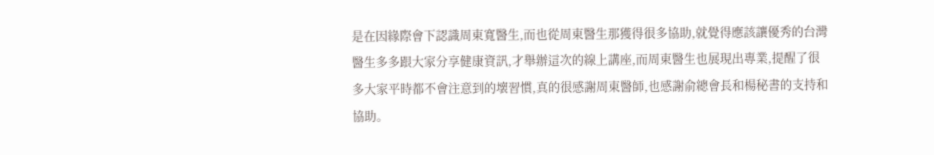是在因緣際會下認識周東寬醫生,而也從周東醫生那獲得很多協助,就覺得應該讓優秀的台灣醫生多多跟大家分享健康資訊,才舉辦這次的線上講座,而周東醫生也展現出專業,提醒了很多大家平時都不會注意到的壞習慣,真的很感謝周東醫師,也感謝俞總會長和楊秘書的支持和協助。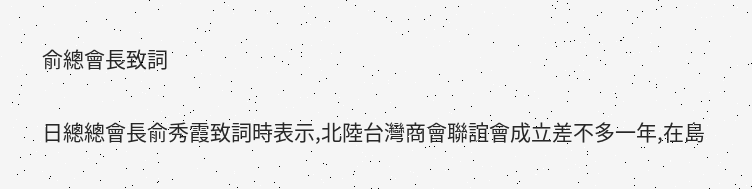俞總會長致詞

日總總會長俞秀霞致詞時表示,北陸台灣商會聯誼會成立差不多一年,在島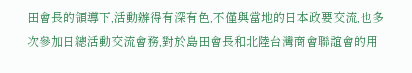田會長的領導下,活動辦得有深有色,不僅與當地的日本政要交流,也多次參加日總活動交流會務,對於島田會長和北陸台灣商會聯誼會的用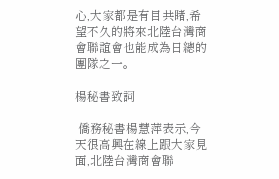心,大家都是有目共睹,希望不久的將來北陸台灣商會聯誼會也能成為日總的團隊之一。

楊秘書致詞

 僑務秘書楊慧萍表示,今天很高興在線上跟大家見面,北陸台灣商會聯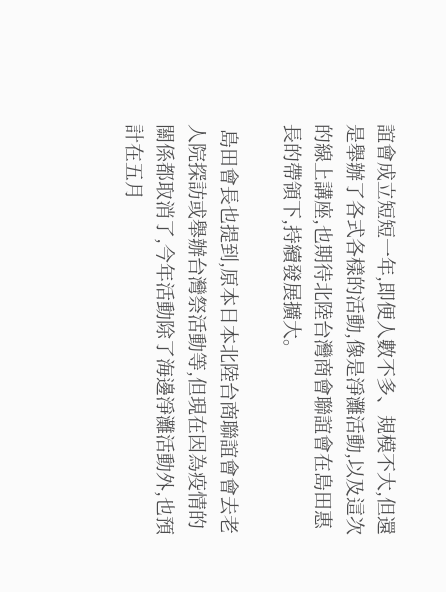誼會成立短短一年,即便人數不多、規模不大,但還是舉辦了各式各樣的活動,像是淨灘活動,以及這次的線上講座,也期待北陸台灣商會聯誼會在島田惠長的帶領下,持續發展擴大。

 島田會長也提到,原本日本北陸台商聯誼會會去老人院探訪或舉辦台灣祭活動等,但現在因為疫情的關係都取消了,今年活動除了海邊淨灘活動外,也預計在五月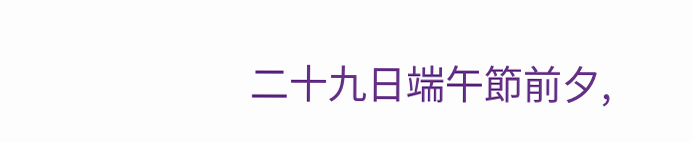二十九日端午節前夕,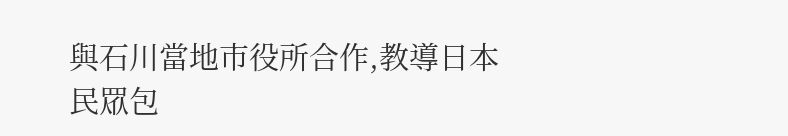與石川當地市役所合作,教導日本民眾包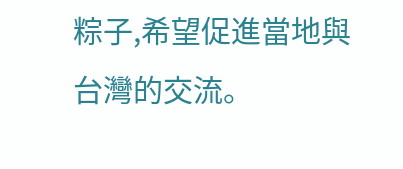粽子,希望促進當地與台灣的交流。